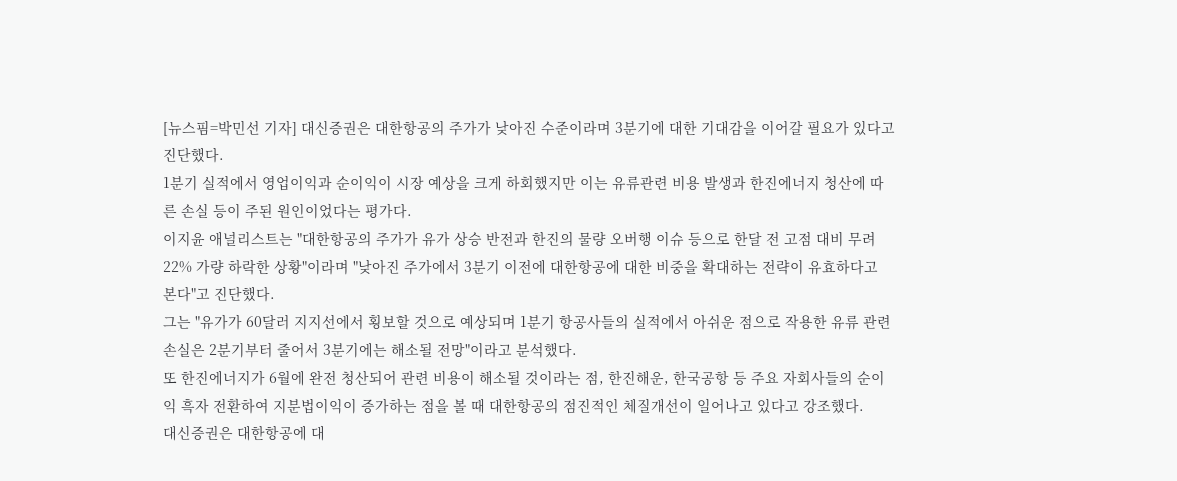[뉴스핌=박민선 기자] 대신증권은 대한항공의 주가가 낮아진 수준이라며 3분기에 대한 기대감을 이어갈 필요가 있다고 진단했다.
1분기 실적에서 영업이익과 순이익이 시장 예상을 크게 하회했지만 이는 유류관련 비용 발생과 한진에너지 청산에 따른 손실 등이 주된 원인이었다는 평가다.
이지윤 애널리스트는 "대한항공의 주가가 유가 상승 반전과 한진의 물량 오버행 이슈 등으로 한달 전 고점 대비 무려 22% 가량 하락한 상황"이라며 "낮아진 주가에서 3분기 이전에 대한항공에 대한 비중을 확대하는 전략이 유효하다고 본다"고 진단했다.
그는 "유가가 60달러 지지선에서 횡보할 것으로 예상되며 1분기 항공사들의 실적에서 아쉬운 점으로 작용한 유류 관련 손실은 2분기부터 줄어서 3분기에는 해소될 전망"이라고 분석했다.
또 한진에너지가 6월에 완전 청산되어 관련 비용이 해소될 것이라는 점, 한진해운, 한국공항 등 주요 자회사들의 순이익 흑자 전환하여 지분법이익이 증가하는 점을 볼 때 대한항공의 점진적인 체질개선이 일어나고 있다고 강조했다.
대신증권은 대한항공에 대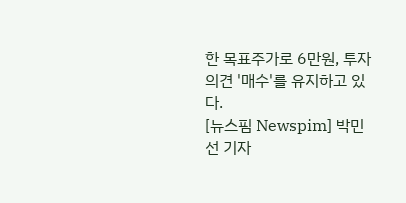한 목표주가로 6만원, 투자의견 '매수'를 유지하고 있다.
[뉴스핌 Newspim] 박민선 기자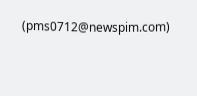(pms0712@newspim.com)